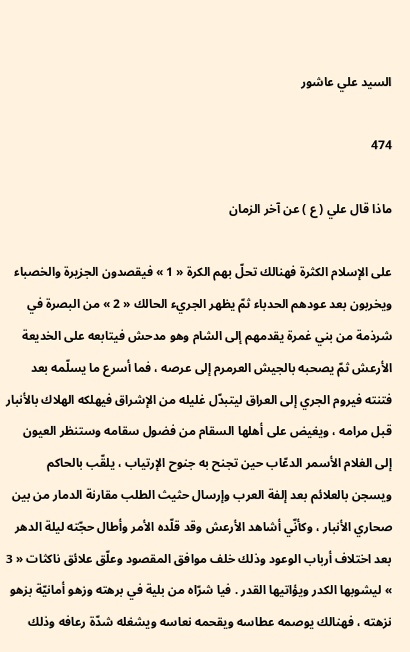السيد علي عاشور

474

ماذا قال علي ( ع ) عن آخر الزمان

على الإسلام الكثرة فهنالك تحلّ بهم الكرة « 1 » فيقصدون الجزيرة والخصباء ويخربون بعد عودهم الحدباء ثمّ يظهر الجريء الحالك « 2 » من البصرة في شرذمة من بني غمرة يقدمهم إلى الشام وهو مدحش فيتابعه على الخديعة الأرعش ثمّ يصحبه بالجيش العرمرم إلى عرصه ، فما أسرع ما يسلّمه بعد فتنته فيروم الجري إلى العراق ليتبدّل غليله من الإشراق فيهلكه الهلاك بالأنبار قبل مرامه ، ويغيض على أهلها السقام من فضول سقامه وستنظر العيون إلى الغلام الأسمر الدعّاب حين تجنح به جنوح الإرتياب ، يلقّب بالحاكم ويسجن بالعلائم بعد إلفة العرب وإرسال حثيث الطلب مقارنة الدمار من بين صحاري الأنبار ، وكأنّي أشاهد الأرعش وقد قلّده الأمر وأطال حجّته ليلة الدهر بعد اختلاف أرباب الوعود وذلك خلف موافق المقصود وعلّق علائق ناكثات « 3 » ليشوبها الكدر ويؤاتيها القدر . فيا شرّاه من بلية في برهته وزهو أمانيّة بزهو نزهته ، فهنالك يوصمه عطاسه ويقحمه نعاسه ويشغله شدّة رعافه وذلك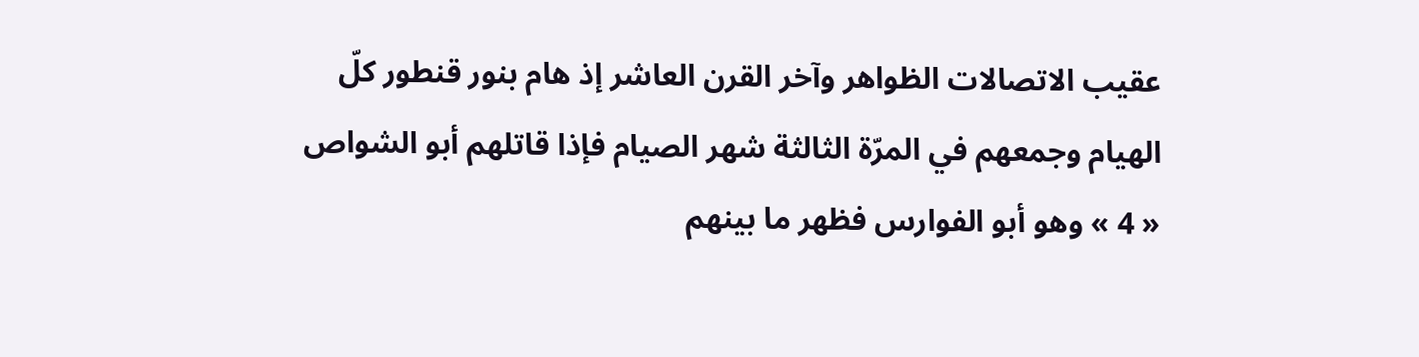عقيب الاتصالات الظواهر وآخر القرن العاشر إذ هام بنور قنطور كلّ الهيام وجمعهم في المرّة الثالثة شهر الصيام فإذا قاتلهم أبو الشواص « 4 » وهو أبو الفوارس فظهر ما بينهم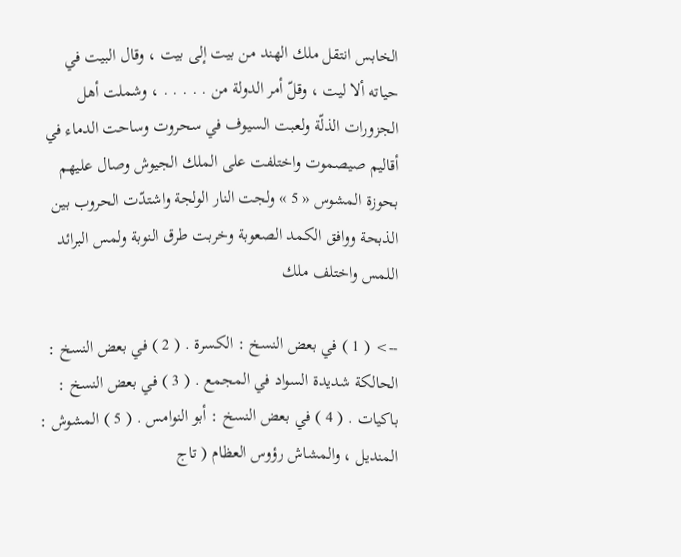الخابس انتقل ملك الهند من بيت إلى بيت ، وقال البيت في حياته ألا ليت ، وقلّ أمر الدولة من . . . . . ، وشملت أهل الجزورات الذلّة ولعبت السيوف في سحروت وساحت الدماء في أقاليم صيصموت واختلفت على الملك الجيوش وصال عليهم بحوزة المشوس « 5 » ولجت النار الولجة واشتدّت الحروب بين الذبحة ووافق الكمد الصعوبة وخربت طرق النوبة ولمس البرائد اللمس واختلف ملك

--> ( 1 ) في بعض النسخ : الكسرة . ( 2 ) في بعض النسخ : الحالكة شديدة السواد في المجمع . ( 3 ) في بعض النسخ : باكيات . ( 4 ) في بعض النسخ : أبو النوامس . ( 5 ) المشوش : المنديل ، والمشاش رؤوس العظام ( تاج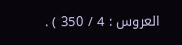العروس : 4 / 350 ) .